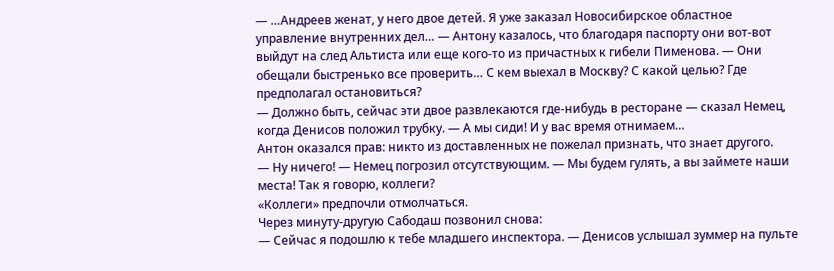— …Андреев женат, у него двое детей. Я уже заказал Новосибирское областное управление внутренних дел… — Антону казалось, что благодаря паспорту они вот-вот выйдут на след Альтиста или еще кого-то из причастных к гибели Пименова. — Они обещали быстренько все проверить… С кем выехал в Москву? С какой целью? Где предполагал остановиться?
— Должно быть, сейчас эти двое развлекаются где-нибудь в ресторане — сказал Немец, когда Денисов положил трубку. — А мы сиди! И у вас время отнимаем…
Антон оказался прав: никто из доставленных не пожелал признать, что знает другого.
— Ну ничего! — Немец погрозил отсутствующим. — Мы будем гулять, а вы займете наши места! Так я говорю, коллеги?
«Коллеги» предпочли отмолчаться.
Через минуту-другую Сабодаш позвонил снова:
— Сейчас я подошлю к тебе младшего инспектора. — Денисов услышал зуммер на пульте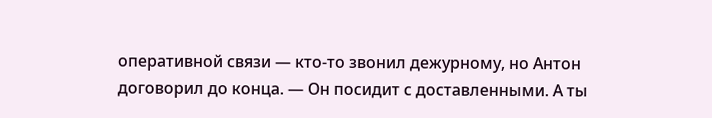оперативной связи — кто-то звонил дежурному, но Антон договорил до конца. — Он посидит с доставленными. А ты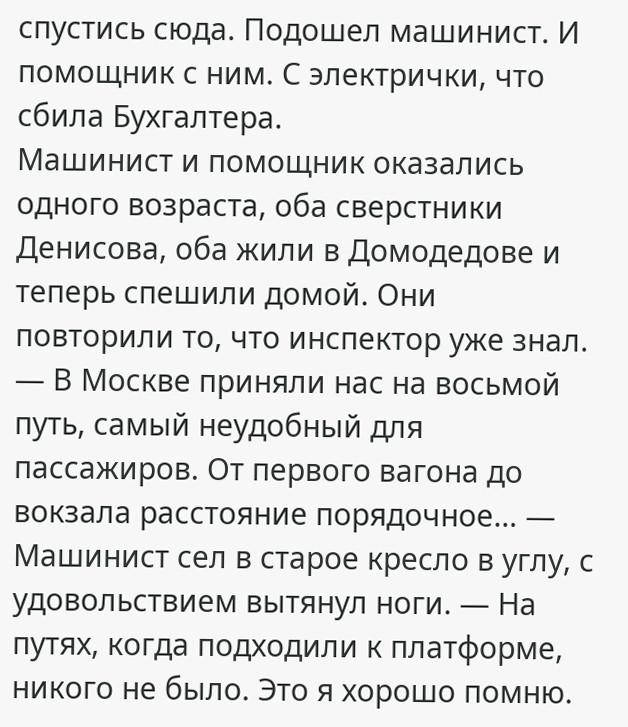спустись сюда. Подошел машинист. И помощник с ним. С электрички, что сбила Бухгалтера.
Машинист и помощник оказались одного возраста, оба сверстники Денисова, оба жили в Домодедове и теперь спешили домой. Они повторили то, что инспектор уже знал.
— В Москве приняли нас на восьмой путь, самый неудобный для пассажиров. От первого вагона до вокзала расстояние порядочное… — Машинист сел в старое кресло в углу, с удовольствием вытянул ноги. — На путях, когда подходили к платформе, никого не было. Это я хорошо помню.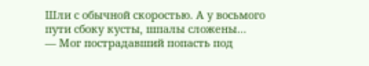Шли с обычной скоростью. А у восьмого пути сбоку кусты, шпалы сложены…
— Мог пострадавший попасть под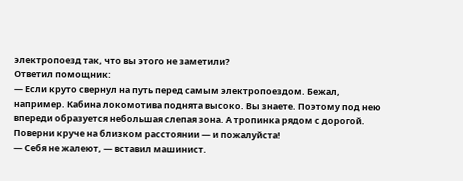электропоезд так, что вы этого не заметили?
Ответил помощник:
— Если круто свернул на путь перед самым электропоездом. Бежал, например. Кабина локомотива поднята высоко. Вы знаете. Поэтому под нею впереди образуется небольшая слепая зона. А тропинка рядом с дорогой. Поверни круче на близком расстоянии — и пожалуйста!
— Себя не жалеют, — вставил машинист.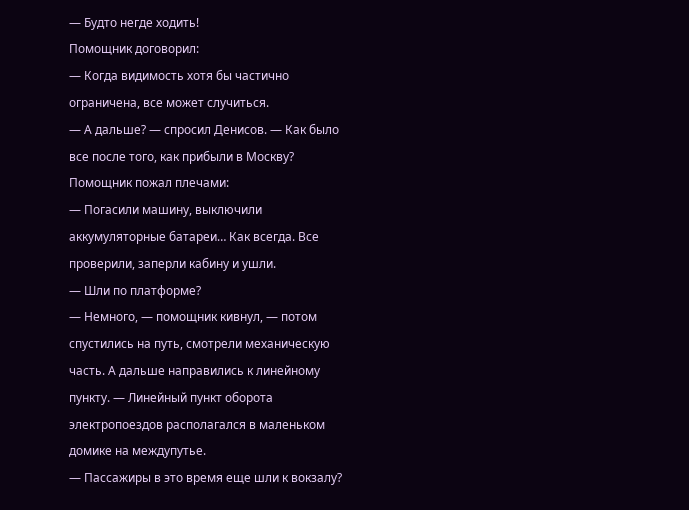— Будто негде ходить!
Помощник договорил:
— Когда видимость хотя бы частично ограничена, все может случиться.
— А дальше? — спросил Денисов. — Как было все после того, как прибыли в Москву?
Помощник пожал плечами:
— Погасили машину, выключили аккумуляторные батареи… Как всегда. Все проверили, заперли кабину и ушли.
— Шли по платформе?
— Немного, — помощник кивнул, — потом спустились на путь, смотрели механическую часть. А дальше направились к линейному пункту. — Линейный пункт оборота электропоездов располагался в маленьком домике на междупутье.
— Пассажиры в это время еще шли к вокзалу?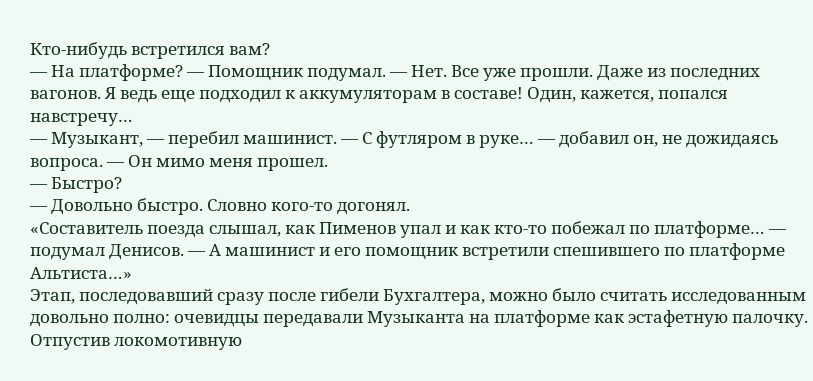Кто-нибудь встретился вам?
— На платформе? — Помощник подумал. — Нет. Все уже прошли. Даже из последних вагонов. Я ведь еще подходил к аккумуляторам в составе! Один, кажется, попался навстречу…
— Музыкант, — перебил машинист. — С футляром в руке… — добавил он, не дожидаясь вопроса. — Он мимо меня прошел.
— Быстро?
— Довольно быстро. Словно кого-то догонял.
«Составитель поезда слышал, как Пименов упал и как кто-то побежал по платформе… — подумал Денисов. — А машинист и его помощник встретили спешившего по платформе Альтиста…»
Этап, последовавший сразу после гибели Бухгалтера, можно было считать исследованным довольно полно: очевидцы передавали Музыканта на платформе как эстафетную палочку.
Отпустив локомотивную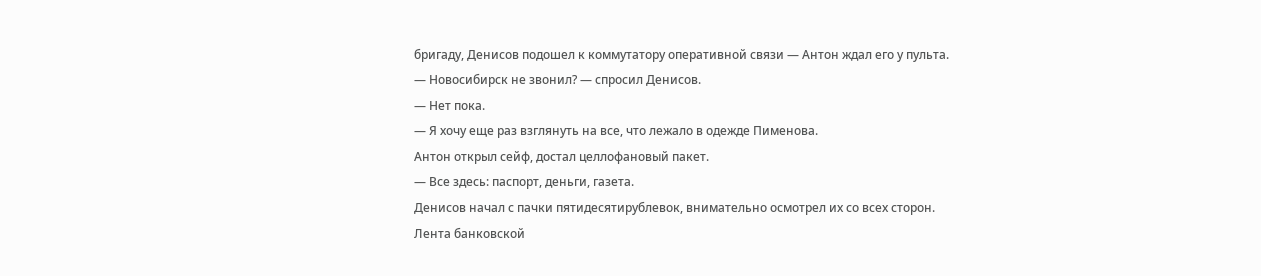бригаду, Денисов подошел к коммутатору оперативной связи — Антон ждал его у пульта.
— Новосибирск не звонил? — спросил Денисов.
— Нет пока.
— Я хочу еще раз взглянуть на все, что лежало в одежде Пименова.
Антон открыл сейф, достал целлофановый пакет.
— Все здесь: паспорт, деньги, газета.
Денисов начал с пачки пятидесятирублевок, внимательно осмотрел их со всех сторон.
Лента банковской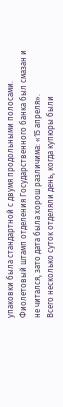упаковки была стандартной с двумя продольными полосами. Фиолетовый штамп отделения Государственного банка был смазан и не читался, зато дата была хорош различима: «15 апреля».
Всего несколько суток отделяли день, когда купюры были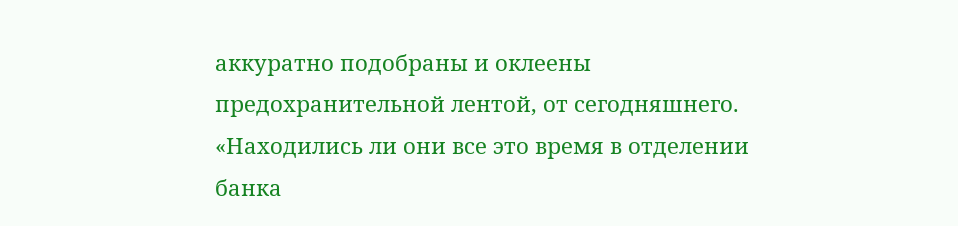аккуратно подобраны и оклеены предохранительной лентой, от сегодняшнего.
«Находились ли они все это время в отделении банка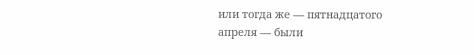или тогда же — пятнадцатого апреля — были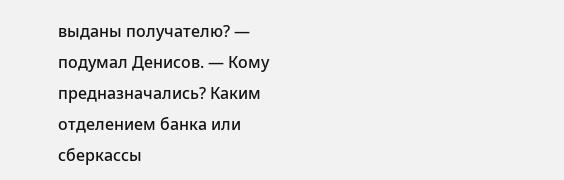выданы получателю? — подумал Денисов. — Кому предназначались? Каким отделением банка или сберкассы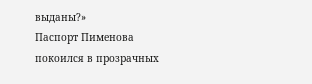выданы?»
Паспорт Пименова покоился в прозрачных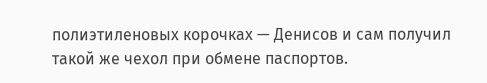полиэтиленовых корочках — Денисов и сам получил такой же чехол при обмене паспортов.